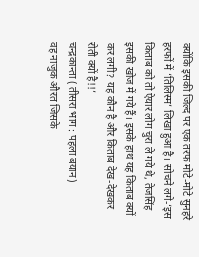क्योंकि इसकी जिल्द पर एक तरफ मोटे-मोटे सुनहरे हरफों में ‘तिलिस्म’ लिखा हुआ है। सोचने लगे-‘इस किताब को तो ऐयार लोग चुरा ले गये थे, तेजसिंह इसकी खोज में गये हैं। इसके हाथ यह किताब क्यों कर लगी? यह कौन है और किताब देख-देखकर रोती क्यों है!!’
चन्द्रकान्ता ( तीसरा भाग : पहला बयान)
वह नाजुक औरत जिसके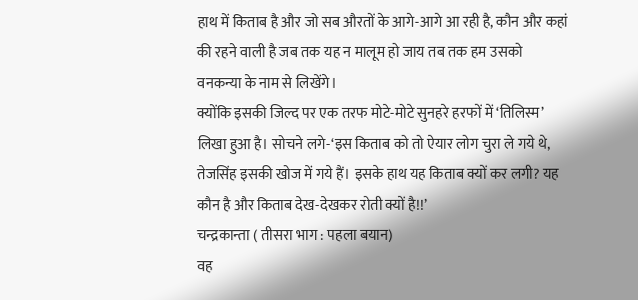हाथ में किताब है और जो सब औरतों के आगे-आगे आ रही है, कौन और कहां की रहने वाली है जब तक यह न मालूम हो जाय तब तक हम उसको वनकन्या के नाम से लिखेंगे।
क्योंकि इसकी जिल्द पर एक तरफ मोटे-मोटे सुनहरे हरफों में ‘तिलिस्म’ लिखा हुआ है। सोचने लगे-‘इस किताब को तो ऐयार लोग चुरा ले गये थे, तेजसिंह इसकी खोज में गये हैं। इसके हाथ यह किताब क्यों कर लगी? यह कौन है और किताब देख-देखकर रोती क्यों है!!’
चन्द्रकान्ता ( तीसरा भाग : पहला बयान)
वह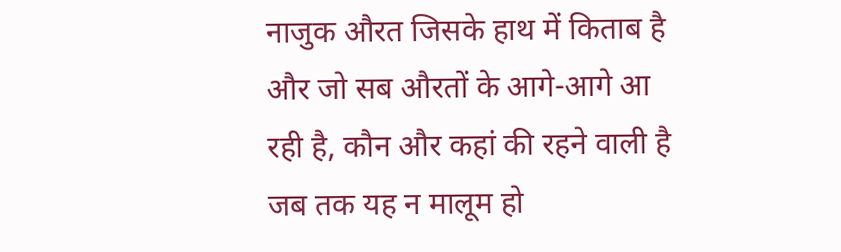नाजुक औरत जिसके हाथ में किताब है और जो सब औरतों के आगे-आगे आ रही है, कौन और कहां की रहने वाली है जब तक यह न मालूम हो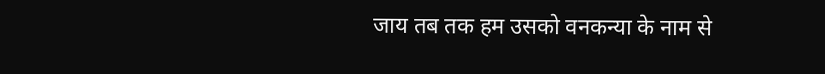जाय तब तक हम उसको वनकन्या के नाम से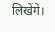लिखेंगे।